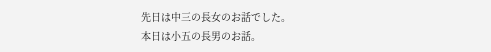先日は中三の長女のお話でした。
本日は小五の長男のお話。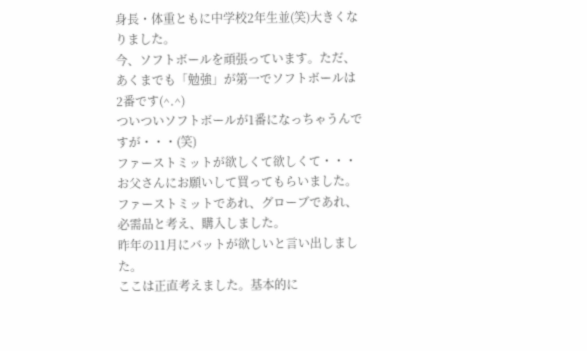身長・体重ともに中学校2年生並(笑)大きくなりました。
今、ソフトボールを頑張っています。ただ、あくまでも「勉強」が第一でソフトボールは2番です(^.^)
ついついソフトボールが1番になっちゃうんですが・・・(笑)
ファーストミットが欲しくて欲しくて・・・
お父さんにお願いして買ってもらいました。
ファーストミットであれ、グローブであれ、必需品と考え、購入しました。
昨年の11月にバットが欲しいと言い出しました。
ここは正直考えました。基本的に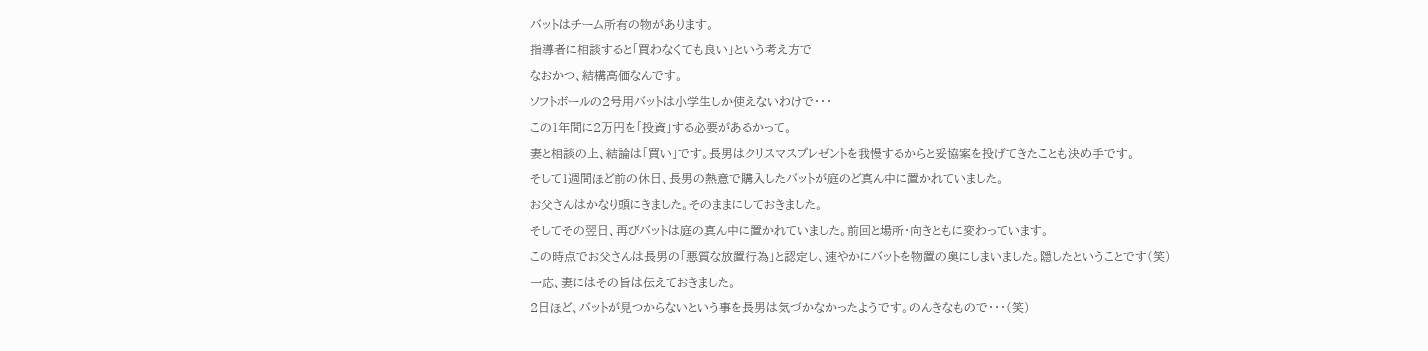バットはチーム所有の物があります。
指導者に相談すると「買わなくても良い」という考え方で
なおかつ、結構高価なんです。
ソフトボールの2号用バットは小学生しか使えないわけで・・・
この1年間に2万円を「投資」する必要があるかって。
妻と相談の上、結論は「買い」です。長男はクリスマスプレゼントを我慢するからと妥協案を投げてきたことも決め手です。
そして1週間ほど前の休日、長男の熱意で購入したバットが庭のど真ん中に置かれていました。
お父さんはかなり頭にきました。そのままにしておきました。
そしてその翌日、再びバットは庭の真ん中に置かれていました。前回と場所・向きともに変わっています。
この時点でお父さんは長男の「悪質な放置行為」と認定し、速やかにバットを物置の奥にしまいました。隠したということです(笑)
一応、妻にはその旨は伝えておきました。
2日ほど、バットが見つからないという事を長男は気づかなかったようです。のんきなもので・・・(笑)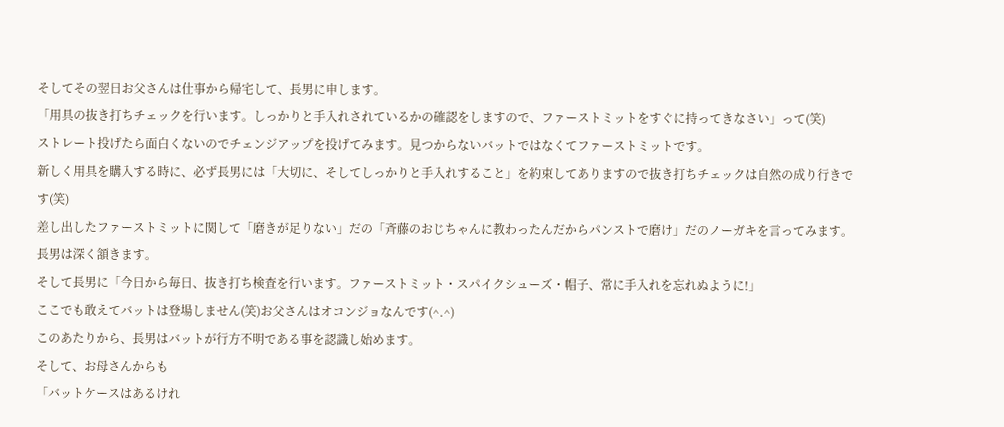そしてその翌日お父さんは仕事から帰宅して、長男に申します。
「用具の抜き打ちチェックを行います。しっかりと手入れされているかの確認をしますので、ファーストミットをすぐに持ってきなさい」って(笑)
ストレート投げたら面白くないのでチェンジアップを投げてみます。見つからないバットではなくてファーストミットです。
新しく用具を購入する時に、必ず長男には「大切に、そしてしっかりと手入れすること」を約束してありますので抜き打ちチェックは自然の成り行きです(笑)
差し出したファーストミットに関して「磨きが足りない」だの「斉藤のおじちゃんに教わったんだからパンストで磨け」だのノーガキを言ってみます。
長男は深く頷きます。
そして長男に「今日から毎日、抜き打ち検査を行います。ファーストミット・スパイクシューズ・帽子、常に手入れを忘れぬように!」
ここでも敢えてバットは登場しません(笑)お父さんはオコンジョなんです(^.^)
このあたりから、長男はバットが行方不明である事を認識し始めます。
そして、お母さんからも
「バットケースはあるけれ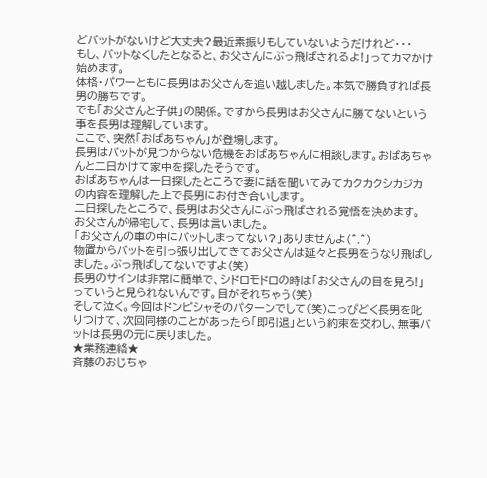どバットがないけど大丈夫?最近素振りもしていないようだけれど・・・
もし、バットなくしたとなると、お父さんにぶっ飛ばされるよ!」ってカマかけ始めます。
体格・パワーともに長男はお父さんを追い越しました。本気で勝負すれば長男の勝ちです。
でも「お父さんと子供」の関係。ですから長男はお父さんに勝てないという事を長男は理解しています。
ここで、突然「おばあちゃん」が登場します。
長男はバットが見つからない危機をおばあちゃんに相談します。おばあちゃんと二日かけて家中を探したそうです。
おばあちゃんは一日探したところで妻に話を聞いてみてカクカクシカジカの内容を理解した上で長男にお付き合いします。
二日探したところで、長男はお父さんにぶっ飛ばされる覚悟を決めます。
お父さんが帰宅して、長男は言いました。
「お父さんの車の中にバットしまってない?」ありませんよ(^.^)
物置からバットを引っ張り出してきてお父さんは延々と長男をうなり飛ばしました。ぶっ飛ばしてないですよ(笑)
長男のサインは非常に簡単で、シドロモドロの時は「お父さんの目を見ろ!」っていうと見られないんです。目がそれちゃう(笑)
そして泣く。今回はドンピシャそのパターンでして(笑)こっぴどく長男を叱りつけて、次回同様のことがあったら「即引退」という約束を交わし、無事バットは長男の元に戻りました。
★業務連絡★
斉藤のおじちゃ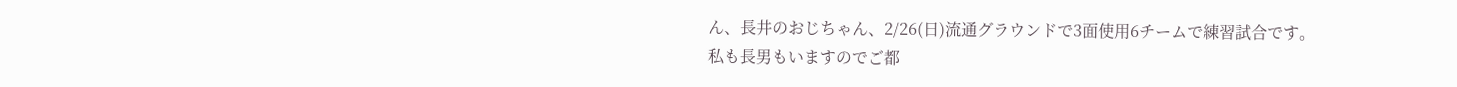ん、長井のおじちゃん、2/26(日)流通グラウンドで3面使用6チームで練習試合です。
私も長男もいますのでご都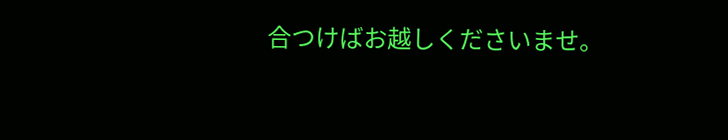合つけばお越しくださいませ。